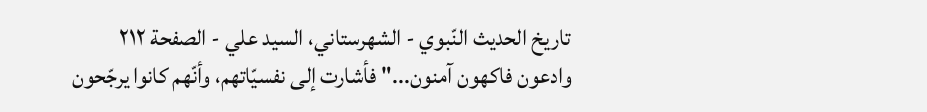تاريخ الحديث النّبوي - الشهرستاني، السيد علي - الصفحة ٢١٢
وادعون فاكهون آمنون..." فأشارت إلى نفسيّاتهم، وأنّهم كانوا يرجّحون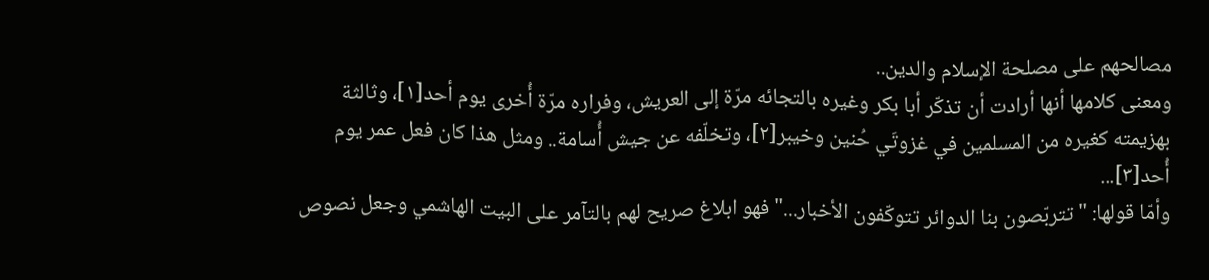مصالحهم على مصلحة الإسلام والدين..
ومعنى كلامها أنها أرادت أن تذكّر أبا بكر وغيره بالتجائه مرّة إلى العريش، وفراره مرّة أُخرى يوم أحد[١]، وثالثة بهزيمته كغيره من المسلمين في غزوتَي حُنين وخيبر[٢]، وتخلّفه عن جيش أُسامة.. ومثل هذا كان فعل عمر يوم أُحد[٣]...
وأمّا قولها: "تتربّصون بنا الدوائر تتوكّفون الأخبار..." فهو ابلاغ صريح لهم بالتآمر على البيت الهاشمي وجعل نصوص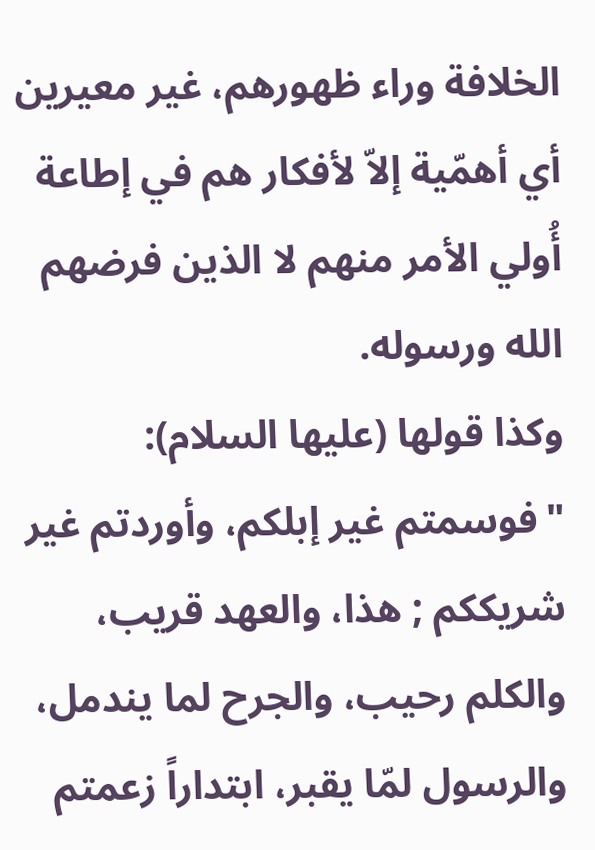الخلافة وراء ظهورهم، غير معيرين أي أهمّية إلاّ لأفكار هم في إطاعة أُولي الأمر منهم لا الذين فرضهم الله ورسوله.
وكذا قولها (عليها السلام):
"فوسمتم غير إبلكم، وأوردتم غير شريككم ; هذا، والعهد قريب، والكلم رحيب، والجرح لما يندمل، والرسول لمّا يقبر، ابتداراً زعمتم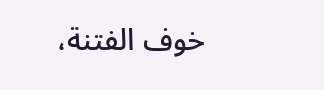خوف الفتنة،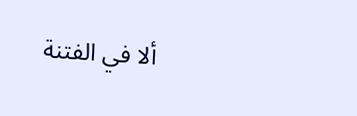ألا في الفتنة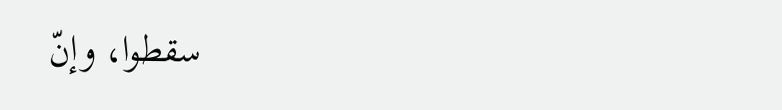سقطوا، وإنّ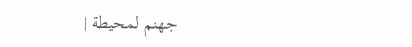جهنم لمحيطة |